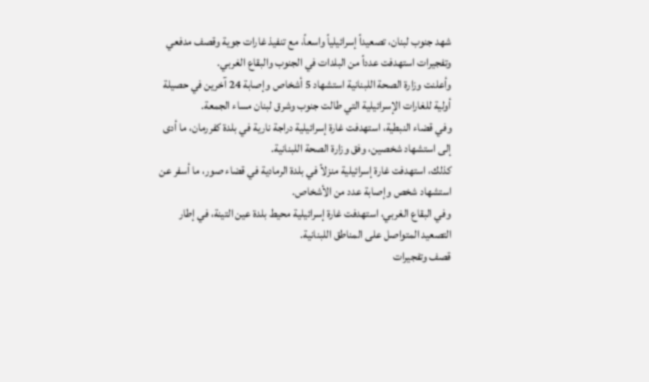شهد جنوب لبنان، تصعيداً إسرائيلياً واسعاً، مع تنفيذ غارات جوية وقصف مدفعي وتفجيرات استهدفت عدداً من البلدات في الجنوب والبقاع الغربي.
وأعلنت وزارة الصحة اللبنانية استشهاد 5 أشخاص وإصابة 24 آخرين في حصيلة أولية للغارات الإسرائيلية التي طالت جنوب وشرق لبنان مساء الجمعة.
وفي قضاء النبطية، استهدفت غارة إسرائيلية دراجة نارية في بلدة كفررمان، ما أدى إلى استشهاد شخصين، وفق وزارة الصحة اللبنانية.
كذلك، استهدفت غارة إسرائيلية منزلاً في بلدة الرمادية في قضاء صور، ما أسفر عن استشهاد شخص وإصابة عدد من الأشخاص.
وفي البقاع الغربي، استهدفت غارة إسرائيلية محيط بلدة عين التينة، في إطار التصعيد المتواصل على المناطق اللبنانية.
قصف وتفجيرات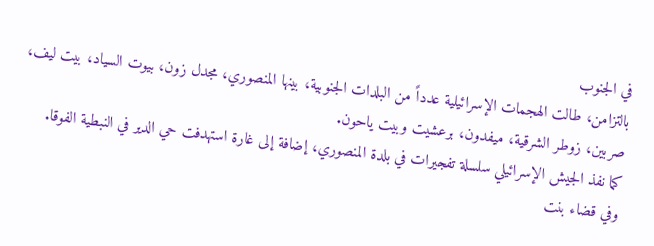في الجنوب
بالتزامن، طالت الهجمات الإسرائيلية عدداً من البلدات الجنوبية، بينها المنصوري، مجدل زون، بيوت السياد، بيت ليف، صربين، زوطر الشرقية، ميفدون، برعشيت وبيت ياحون.
كما نفذ الجيش الإسرائيلي سلسلة تفجيرات في بلدة المنصوري، إضافة إلى غارة استهدفت حي الدير في النبطية الفوقا.
وفي قضاء بنت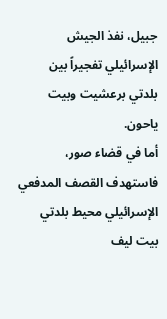جبيل، نفذ الجيش الإسرائيلي تفجيراً بين بلدتي برعشيت وبيت ياحون.
أما في قضاء صور، فاستهدف القصف المدفعي الإسرائيلي محيط بلدتي بيت ليف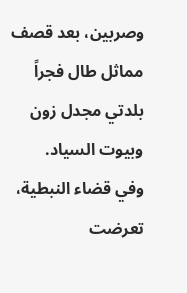وصربين، بعد قصف مماثل طال فجراً بلدتي مجدل زون وبيوت السياد.
وفي قضاء النبطية، تعرضت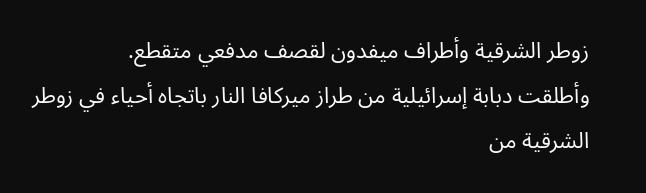زوطر الشرقية وأطراف ميفدون لقصف مدفعي متقطع.
وأطلقت دبابة إسرائيلية من طراز ميركافا النار باتجاه أحياء في زوطر الشرقية من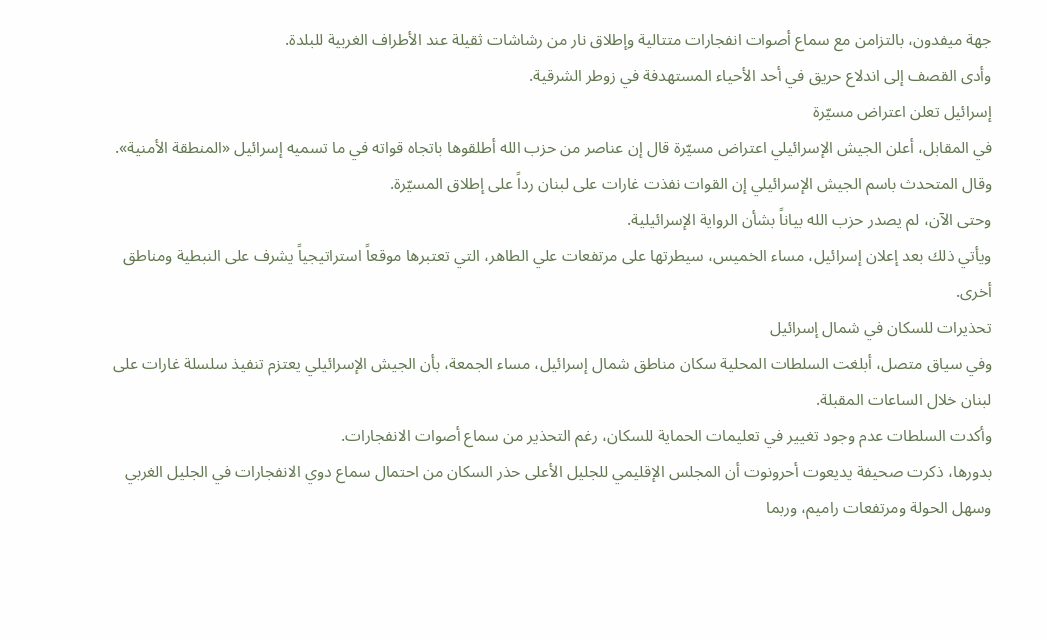جهة ميفدون، بالتزامن مع سماع أصوات انفجارات متتالية وإطلاق نار من رشاشات ثقيلة عند الأطراف الغربية للبلدة.
وأدى القصف إلى اندلاع حريق في أحد الأحياء المستهدفة في زوطر الشرقية.
إسرائيل تعلن اعتراض مسيّرة
في المقابل، أعلن الجيش الإسرائيلي اعتراض مسيّرة قال إن عناصر من حزب الله أطلقوها باتجاه قواته في ما تسميه إسرائيل «المنطقة الأمنية».
وقال المتحدث باسم الجيش الإسرائيلي إن القوات نفذت غارات على لبنان رداً على إطلاق المسيّرة.
وحتى الآن، لم يصدر حزب الله بياناً بشأن الرواية الإسرائيلية.
ويأتي ذلك بعد إعلان إسرائيل، مساء الخميس، سيطرتها على مرتفعات علي الطاهر، التي تعتبرها موقعاً استراتيجياً يشرف على النبطية ومناطق أخرى.
تحذيرات للسكان في شمال إسرائيل
وفي سياق متصل، أبلغت السلطات المحلية سكان مناطق شمال إسرائيل، مساء الجمعة، بأن الجيش الإسرائيلي يعتزم تنفيذ سلسلة غارات على لبنان خلال الساعات المقبلة.
وأكدت السلطات عدم وجود تغيير في تعليمات الحماية للسكان، رغم التحذير من سماع أصوات الانفجارات.
بدورها، ذكرت صحيفة يديعوت أحرونوت أن المجلس الإقليمي للجليل الأعلى حذر السكان من احتمال سماع دوي الانفجارات في الجليل الغربي وسهل الحولة ومرتفعات راميم، وربما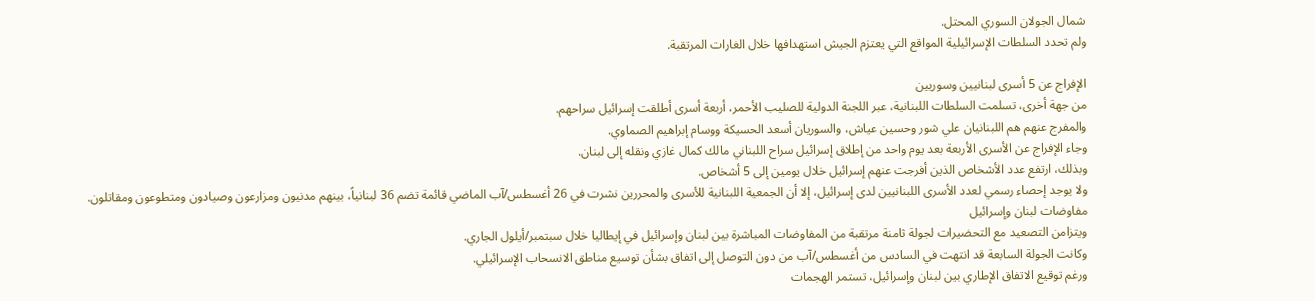شمال الجولان السوري المحتل.
ولم تحدد السلطات الإسرائيلية المواقع التي يعتزم الجيش استهدافها خلال الغارات المرتقبة.

الإفراج عن 5 أسرى لبنانيين وسوريين
من جهة أخرى، تسلمت السلطات اللبنانية، عبر اللجنة الدولية للصليب الأحمر، أربعة أسرى أطلقت إسرائيل سراحهم.
والمفرج عنهم هم اللبنانيان علي شور وحسين عياش، والسوريان أسعد الحسيكة ووسام إبراهيم الصماوي.
وجاء الإفراج عن الأسرى الأربعة بعد يوم واحد من إطلاق إسرائيل سراح اللبناني مالك كمال غازي ونقله إلى لبنان.
وبذلك، ارتفع عدد الأشخاص الذين أفرجت عنهم إسرائيل خلال يومين إلى 5 أشخاص.
ولا يوجد إحصاء رسمي لعدد الأسرى اللبنانيين لدى إسرائيل، إلا أن الجمعية اللبنانية للأسرى والمحررين نشرت في 26 أغسطس/آب الماضي قائمة تضم 36 لبنانياً، بينهم مدنيون ومزارعون وصيادون ومتطوعون ومقاتلون.
مفاوضات لبنان وإسرائيل
ويتزامن التصعيد مع التحضيرات لجولة ثامنة مرتقبة من المفاوضات المباشرة بين لبنان وإسرائيل في إيطاليا خلال سبتمبر/أيلول الجاري.
وكانت الجولة السابعة قد انتهت في السادس من أغسطس/آب من دون التوصل إلى اتفاق بشأن توسيع مناطق الانسحاب الإسرائيلي.
ورغم توقيع الاتفاق الإطاري بين لبنان وإسرائيل، تستمر الهجمات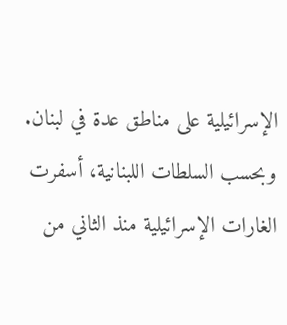الإسرائيلية على مناطق عدة في لبنان.
وبحسب السلطات اللبنانية، أسفرت الغارات الإسرائيلية منذ الثاني من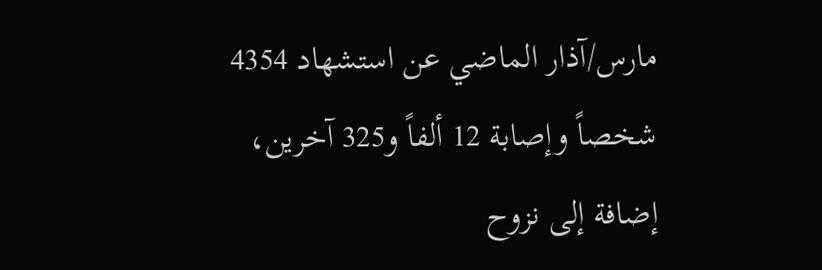مارس/آذار الماضي عن استشهاد 4354 شخصاً وإصابة 12 ألفاً و325 آخرين، إضافة إلى نزوح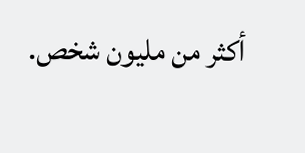أكثر من مليون شخص.